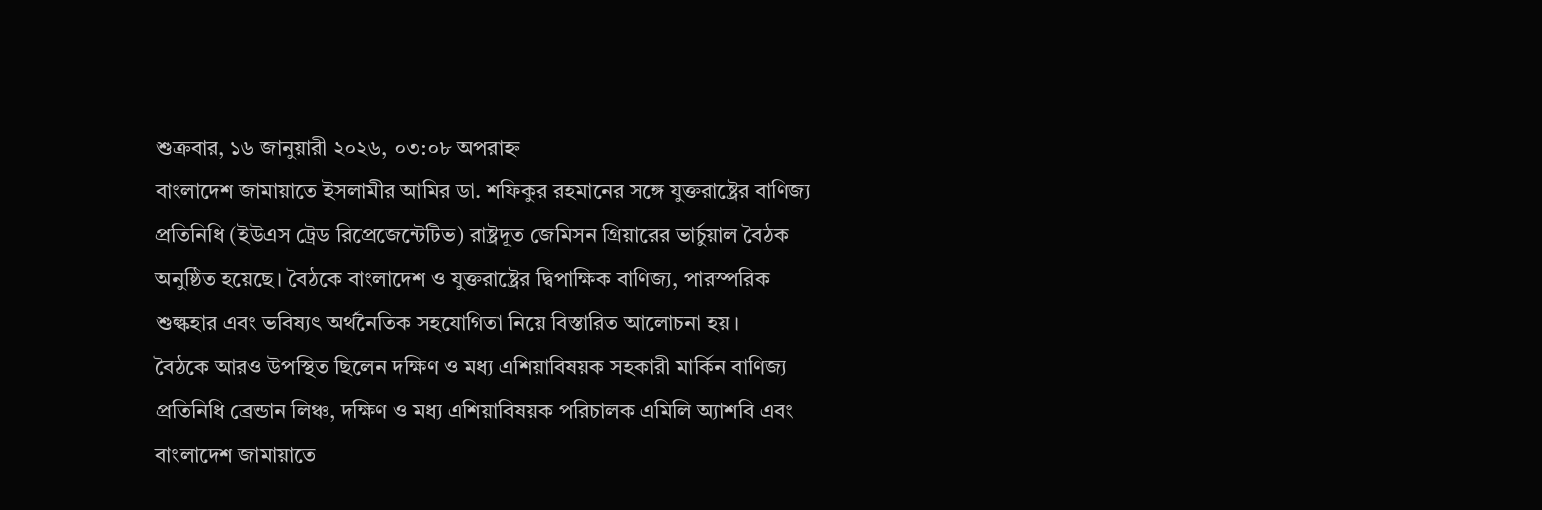শুক্রবার, ১৬ জানুয়ারী ২০২৬, ০৩:০৮ অপরাহ্ন
বাংলাদেশ জামায়াতে ইসলামীর আমির ডা. শফিকুর রহমানের সঙ্গে যুক্তরাষ্ট্রের বাণিজ্য প্রতিনিধি (ইউএস ট্রেড রিপ্রেজেন্টেটিভ) রাষ্ট্রদূত জেমিসন গ্রিয়ারের ভার্চুয়াল বৈঠক অনুষ্ঠিত হয়েছে। বৈঠকে বাংলাদেশ ও যুক্তরাষ্ট্রের দ্বিপাক্ষিক বাণিজ্য, পারস্পরিক শুল্কহার এবং ভবিষ্যৎ অর্থনৈতিক সহযোগিতা নিয়ে বিস্তারিত আলোচনা হয়।
বৈঠকে আরও উপস্থিত ছিলেন দক্ষিণ ও মধ্য এশিয়াবিষয়ক সহকারী মার্কিন বাণিজ্য প্রতিনিধি ব্রেন্ডান লিঞ্চ, দক্ষিণ ও মধ্য এশিয়াবিষয়ক পরিচালক এমিলি অ্যাশবি এবং বাংলাদেশ জামায়াতে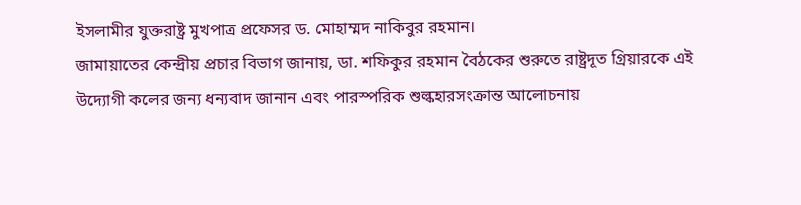ইসলামীর যুক্তরাষ্ট্র মুখপাত্র প্রফেসর ড. মোহাম্মদ নাকিবুর রহমান।
জামায়াতের কেন্দ্রীয় প্রচার বিভাগ জানায়, ডা. শফিকুর রহমান বৈঠকের শুরুতে রাষ্ট্রদূত গ্রিয়ারকে এই উদ্যোগী কলের জন্য ধন্যবাদ জানান এবং পারস্পরিক শুল্কহারসংক্রান্ত আলোচনায়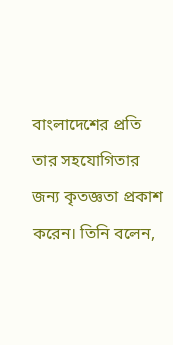বাংলাদেশের প্রতি তার সহযোগিতার জন্য কৃতজ্ঞতা প্রকাশ করেন। তিনি বলেন,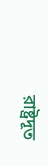রাষ্ট্রদূত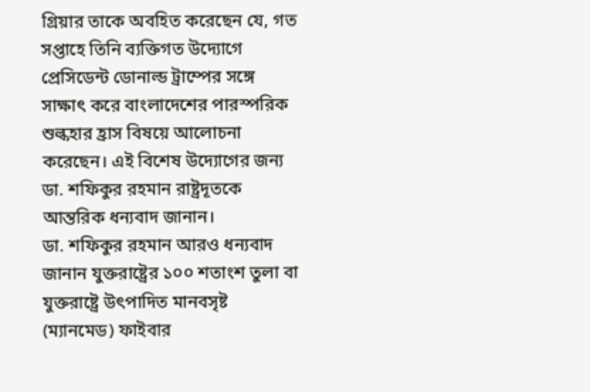গ্রিয়ার তাকে অবহিত করেছেন যে, গত সপ্তাহে তিনি ব্যক্তিগত উদ্যোগে প্রেসিডেন্ট ডোনাল্ড ট্রাম্পের সঙ্গে সাক্ষাৎ করে বাংলাদেশের পারস্পরিক শুল্কহার হ্রাস বিষয়ে আলোচনা করেছেন। এই বিশেষ উদ্যোগের জন্য ডা. শফিকুর রহমান রাষ্ট্রদূতকে আন্তরিক ধন্যবাদ জানান।
ডা. শফিকুর রহমান আরও ধন্যবাদ জানান যুক্তরাষ্ট্রের ১০০ শতাংশ তুলা বা যুক্তরাষ্ট্রে উৎপাদিত মানবসৃষ্ট (ম্যানমেড) ফাইবার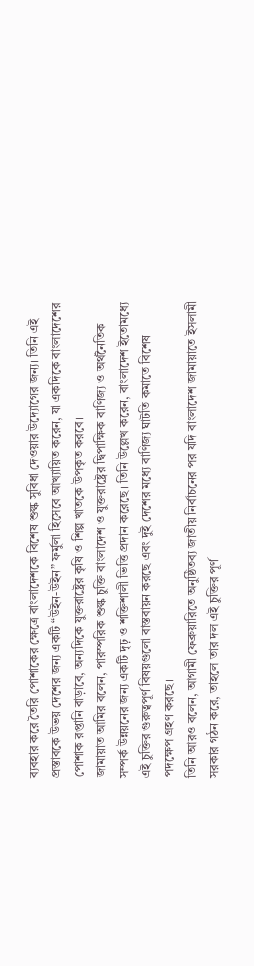ব্যবহার করে তৈরি পোশাকের ক্ষেত্রে বাংলাদেশকে বিশেষ শুল্ক সুবিধা দেওয়ার উদ্যোগের জন্য। তিনি এই প্রস্তাবকে উভয় দেশের জন্য একটি “উইন-উইন” ফর্মুলা হিসেবে আখ্যায়িত করেন, যা একদিকে বাংলাদেশের পোশাক রপ্তানি বাড়াবে, অন্যদিকে যুক্তরাষ্ট্রের কৃষি ও শিল্প খাতকে উপকৃত করবে।
জামায়াত আমির বলেন, পারস্পরিক শুল্ক চুক্তি বাংলাদেশ ও যুক্তরাষ্ট্রের দ্বিপাক্ষিক বাণিজ্য ও অর্থনৈতিক সম্পর্ক উন্নয়নের জন্য একটি দৃঢ় ও শক্তিশালী ভিত্তি প্রদান করেছে। তিনি উল্লেখ করেন, বাংলাদেশ ইতোমধ্যে এই চুক্তির গুরুত্বপূর্ণ বিষয়গুলো বাস্তবায়ন করছে এবং দুই দেশের মধ্যে বাণিজ্য ঘাটতি কমাতে বিশেষ পদক্ষেপ গ্রহণ করছে।
তিনি আরও বলেন, আগামী ফেব্রুয়ারিতে অনুষ্ঠিতব্য জাতীয় নির্বাচনের পর যদি বাংলাদেশ জামায়াতে ইসলামী সরকার গঠন করে, তাহলে তার দল এই চুক্তির পূর্ণ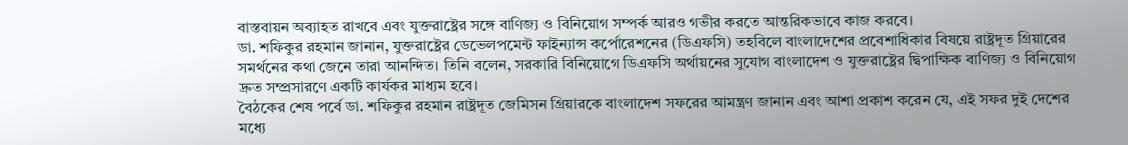বাস্তবায়ন অব্যাহত রাখবে এবং যুক্তরাষ্ট্রের সঙ্গে বাণিজ্য ও বিনিয়োগ সম্পর্ক আরও গভীর করতে আন্তরিকভাবে কাজ করবে।
ডা. শফিকুর রহমান জানান, যুক্তরাষ্ট্রের ডেভেলপমেন্ট ফাইন্যান্স কর্পোরেশনের (ডিএফসি) তহবিলে বাংলাদেশের প্রবেশাধিকার বিষয়ে রাষ্ট্রদূত গ্রিয়ারের সমর্থনের কথা জেনে তারা আনন্দিত। তিনি বলেন, সরকারি বিনিয়োগে ডিএফসি অর্থায়নের সুযোগ বাংলাদেশ ও যুক্তরাষ্ট্রের দ্বিপাক্ষিক বাণিজ্য ও বিনিয়োগ দ্রুত সম্প্রসারণে একটি কার্যকর মাধ্যম হবে।
বৈঠকের শেষ পর্বে ডা. শফিকুর রহমান রাষ্ট্রদূত জেমিসন গ্রিয়ারকে বাংলাদেশ সফরের আমন্ত্রণ জানান এবং আশা প্রকাশ করেন যে, এই সফর দুই দেশের মধ্যে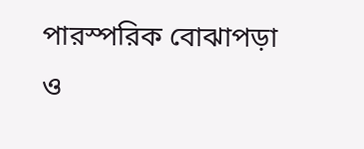পারস্পরিক বোঝাপড়া ও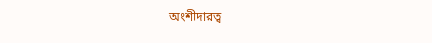অংশীদারত্ব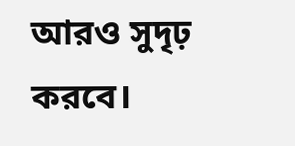আরও সুদৃঢ় করবে।